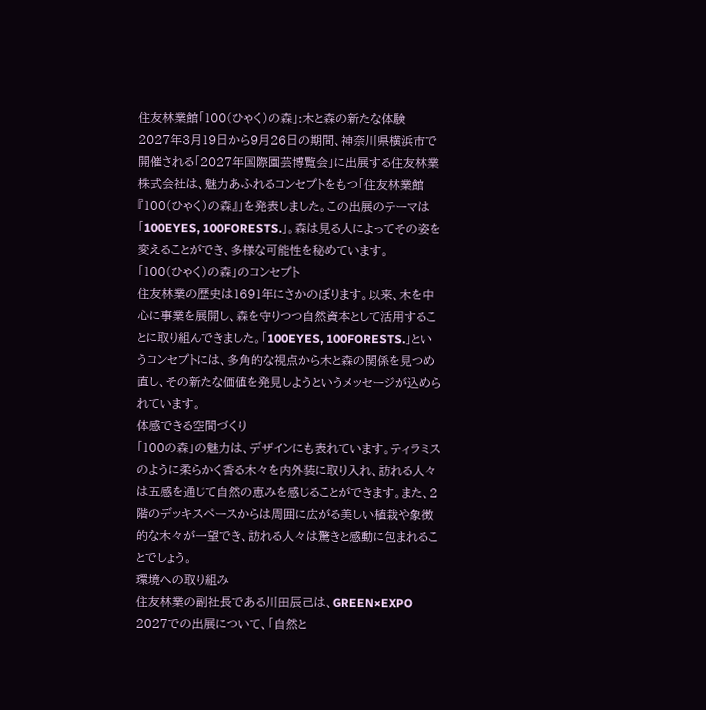住友林業館「100(ひゃく)の森」:木と森の新たな体験
2027年3月19日から9月26日の期間、神奈川県横浜市で開催される「2027年国際園芸博覧会」に出展する住友林業株式会社は、魅力あふれるコンセプトをもつ「住友林業館『100(ひゃく)の森』」を発表しました。この出展のテーマは「100EYES, 100FORESTS.」。森は見る人によってその姿を変えることができ、多様な可能性を秘めています。
「100(ひゃく)の森」のコンセプト
住友林業の歴史は1691年にさかのぼります。以来、木を中心に事業を展開し、森を守りつつ自然資本として活用することに取り組んできました。「100EYES, 100FORESTS.」というコンセプトには、多角的な視点から木と森の関係を見つめ直し、その新たな価値を発見しようというメッセージが込められています。
体感できる空間づくり
「100の森」の魅力は、デザインにも表れています。ティラミスのように柔らかく香る木々を内外装に取り入れ、訪れる人々は五感を通じて自然の恵みを感じることができます。また、2階のデッキスペースからは周囲に広がる美しい植栽や象徴的な木々が一望でき、訪れる人々は驚きと感動に包まれることでしょう。
環境への取り組み
住友林業の副社長である川田辰己は、GREEN×EXPO 2027での出展について、「自然と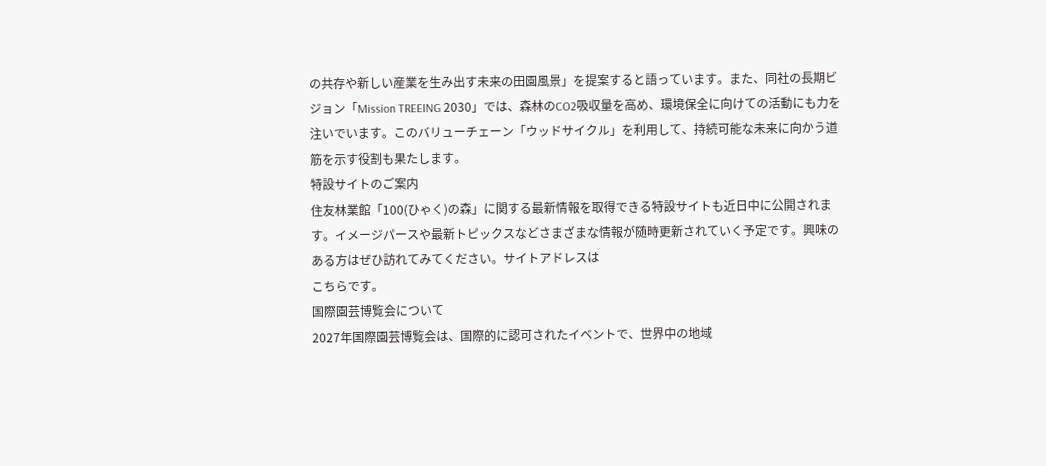の共存や新しい産業を生み出す未来の田園風景」を提案すると語っています。また、同社の長期ビジョン「Mission TREEING 2030」では、森林のCO2吸収量を高め、環境保全に向けての活動にも力を注いでいます。このバリューチェーン「ウッドサイクル」を利用して、持続可能な未来に向かう道筋を示す役割も果たします。
特設サイトのご案内
住友林業館「100(ひゃく)の森」に関する最新情報を取得できる特設サイトも近日中に公開されます。イメージパースや最新トピックスなどさまざまな情報が随時更新されていく予定です。興味のある方はぜひ訪れてみてください。サイトアドレスは
こちらです。
国際園芸博覧会について
2027年国際園芸博覧会は、国際的に認可されたイベントで、世界中の地域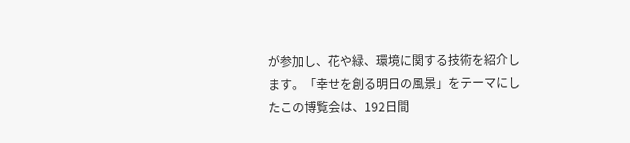が参加し、花や緑、環境に関する技術を紹介します。「幸せを創る明日の風景」をテーマにしたこの博覧会は、192日間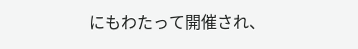にもわたって開催され、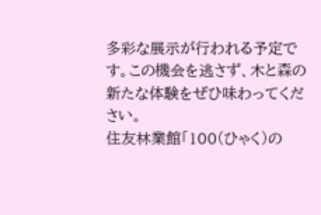多彩な展示が行われる予定です。この機会を逃さず、木と森の新たな体験をぜひ味わってください。
住友林業館「100(ひゃく)の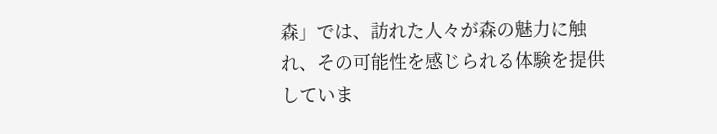森」では、訪れた人々が森の魅力に触れ、その可能性を感じられる体験を提供していま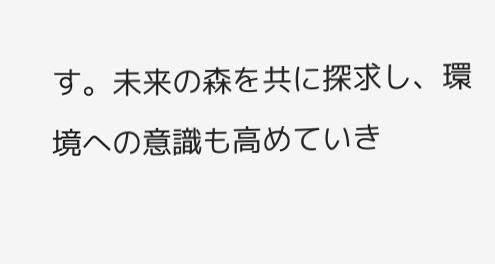す。未来の森を共に探求し、環境への意識も高めていき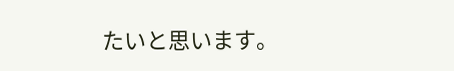たいと思います。